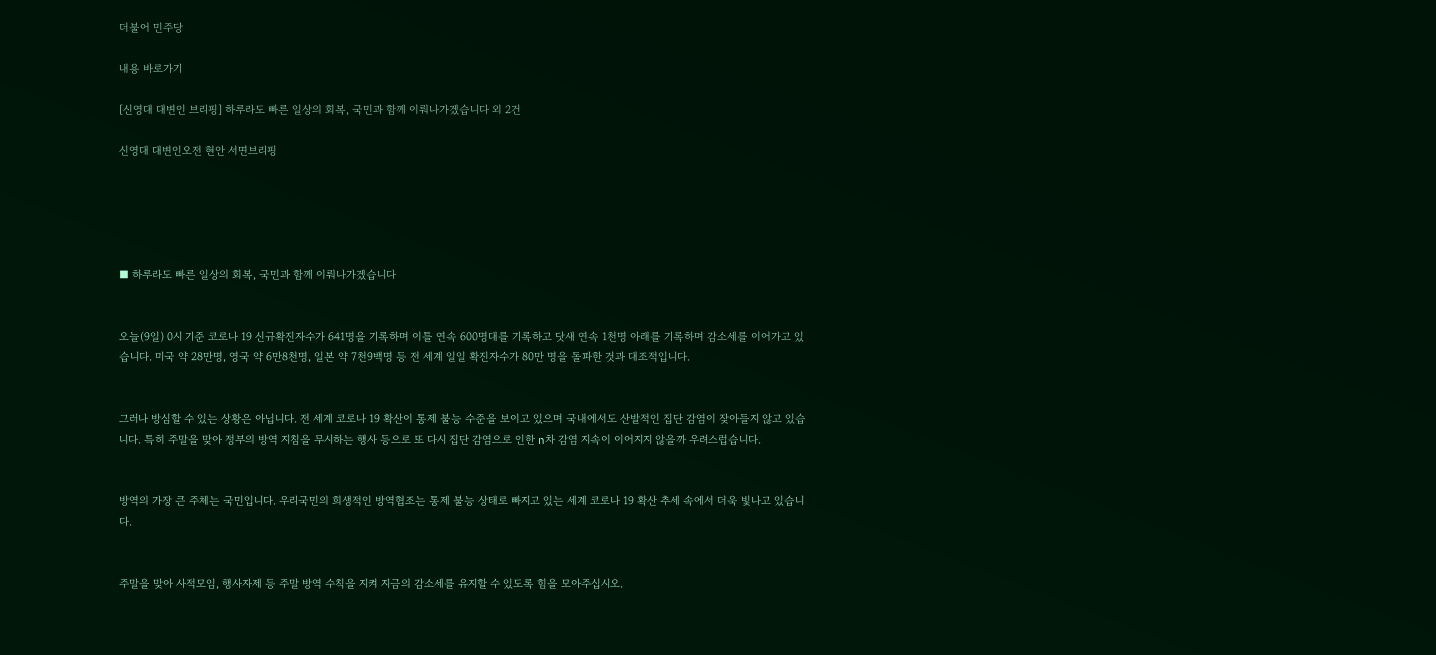더불어 민주당

내용 바로가기

[신영대 대변인 브리핑] 하루라도 빠른 일상의 회복, 국민과 함께 이뤄나가겠습니다 외 2건

신영대 대변인오전 현안 서면브리핑





■ 하루라도 빠른 일상의 회복, 국민과 함께 이뤄나가겠습니다


오늘(9일) 0시 기준 코로나 19 신규확진자수가 641명을 기록하며 이틀 연속 600명대를 기록하고 닷새 연속 1천명 아래를 기록하며 감소세를 이어가고 있습니다. 미국 약 28만명, 영국 약 6만8천명, 일본 약 7천9백명 등 전 세계 일일 확진자수가 80만 명을 돌파한 것과 대조적입니다.


그러나 방심할 수 있는 상황은 아닙니다. 전 세계 코로나 19 확산이 통제 불능 수준을 보이고 있으며 국내에서도 산발적인 집단 감염이 잦아들지 않고 있습니다. 특히 주말을 맞아 정부의 방역 지침을 무시하는 행사 등으로 또 다시 집단 감염으로 인한 n차 감염 지속이 이어지지 않을까 우려스럽습니다.


방역의 가장 큰 주체는 국민입니다. 우리국민의 희생적인 방역협조는 통제 불능 상태로 빠지고 있는 세계 코로나 19 확산 추세 속에서 더욱 빛나고 있습니다.


주말을 맞아 사적모임, 행사자제 등 주말 방역 수칙을 지켜 지금의 감소세를 유지할 수 있도록 힘을 모아주십시오.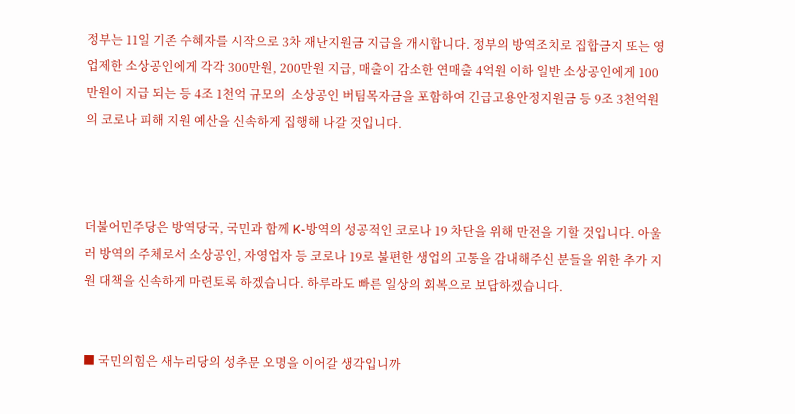정부는 11일 기존 수혜자를 시작으로 3차 재난지원금 지급을 개시합니다. 정부의 방역조치로 집합금지 또는 영업제한 소상공인에게 각각 300만원, 200만원 지급, 매출이 감소한 연매출 4억원 이하 일반 소상공인에게 100만원이 지급 되는 등 4조 1천억 규모의  소상공인 버팀목자금을 포함하여 긴급고용안정지원금 등 9조 3천억원의 코로나 피해 지원 예산을 신속하게 집행해 나갈 것입니다.



더불어민주당은 방역당국, 국민과 함께 K-방역의 성공적인 코로나 19 차단을 위해 만전을 기할 것입니다. 아울러 방역의 주체로서 소상공인, 자영업자 등 코로나 19로 불편한 생업의 고통을 감내해주신 분들을 위한 추가 지원 대책을 신속하게 마련토록 하겠습니다. 하루라도 빠른 일상의 회복으로 보답하겠습니다.


■ 국민의힘은 새누리당의 성추문 오명을 이어갈 생각입니까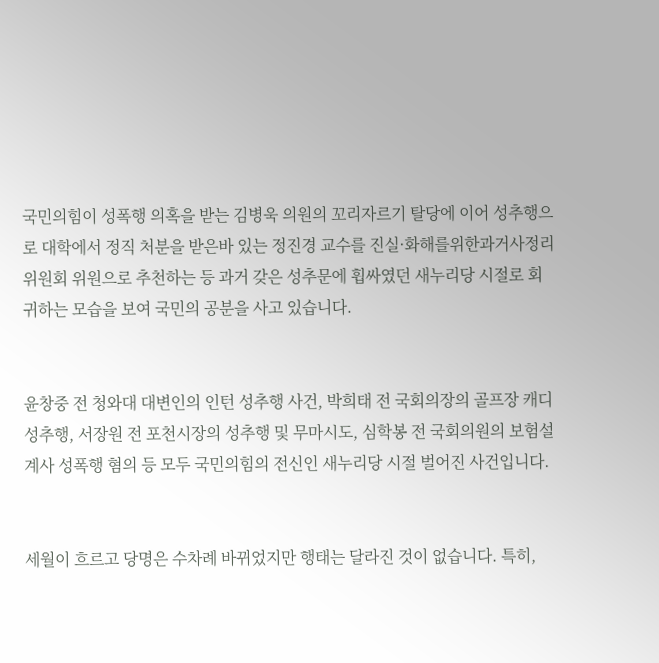국민의힘이 성폭행 의혹을 받는 김병욱 의원의 꼬리자르기 탈당에 이어 성추행으로 대학에서 정직 처분을 받은바 있는 정진경 교수를 진실·화해를위한과거사정리위원회 위원으로 추천하는 등 과거 갖은 성추문에 휩싸였던 새누리당 시절로 회귀하는 모습을 보여 국민의 공분을 사고 있습니다.


윤창중 전 청와대 대변인의 인턴 성추행 사건, 박희태 전 국회의장의 골프장 캐디 성추행, 서장원 전 포천시장의 성추행 및 무마시도, 심학봉 전 국회의원의 보험설계사 성폭행 혐의 등 모두 국민의힘의 전신인 새누리당 시절 벌어진 사건입니다.


세월이 흐르고 당명은 수차례 바뀌었지만 행태는 달라진 것이 없습니다. 특히,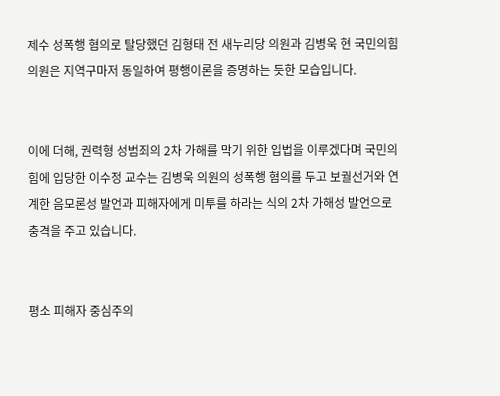제수 성폭행 혐의로 탈당했던 김형태 전 새누리당 의원과 김병욱 현 국민의힘 의원은 지역구마저 동일하여 평행이론을 증명하는 듯한 모습입니다.


이에 더해, 권력형 성범죄의 2차 가해를 막기 위한 입법을 이루겠다며 국민의힘에 입당한 이수정 교수는 김병욱 의원의 성폭행 혐의를 두고 보궐선거와 연계한 음모론성 발언과 피해자에게 미투를 하라는 식의 2차 가해성 발언으로 충격을 주고 있습니다.


평소 피해자 중심주의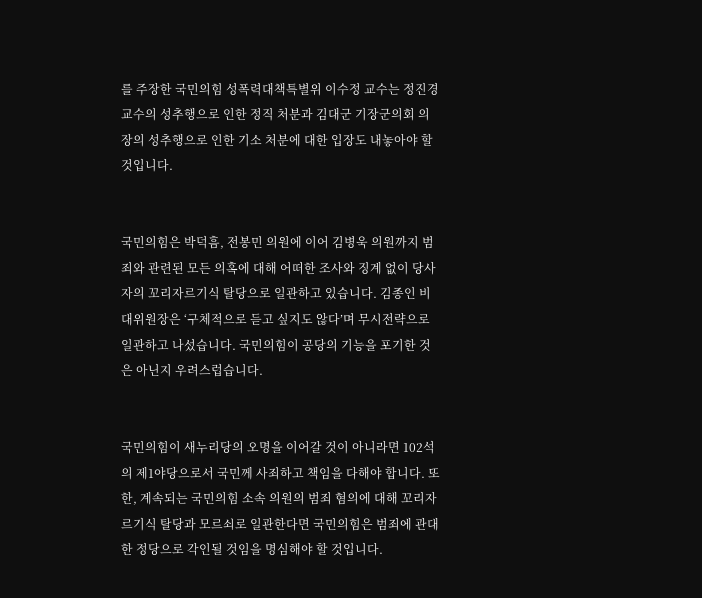를 주장한 국민의힘 성폭력대책특별위 이수정 교수는 정진경 교수의 성추행으로 인한 정직 처분과 김대군 기장군의회 의장의 성추행으로 인한 기소 처분에 대한 입장도 내놓아야 할 것입니다.


국민의힘은 박덕흠, 전봉민 의원에 이어 김병욱 의원까지 범죄와 관련된 모든 의혹에 대해 어떠한 조사와 징계 없이 당사자의 꼬리자르기식 탈당으로 일관하고 있습니다. 김종인 비대위원장은 ‘구체적으로 듣고 싶지도 않다’며 무시전략으로 일관하고 나섰습니다. 국민의힘이 공당의 기능을 포기한 것은 아닌지 우려스럽습니다.


국민의힘이 새누리당의 오명을 이어갈 것이 아니라면 102석의 제1야당으로서 국민께 사죄하고 책임을 다해야 합니다. 또한, 계속되는 국민의힘 소속 의원의 범죄 혐의에 대해 꼬리자르기식 탈당과 모르쇠로 일관한다면 국민의힘은 범죄에 관대한 정당으로 각인될 것임을 명심해야 할 것입니다.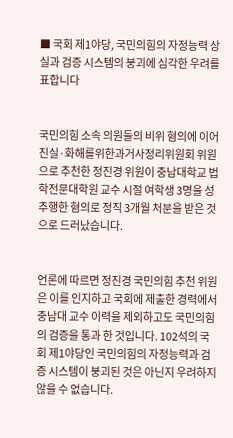■ 국회 제1야당, 국민의힘의 자정능력 상실과 검증 시스템의 붕괴에 심각한 우려를 표합니다


국민의힘 소속 의원들의 비위 혐의에 이어 진실·화해를위한과거사정리위원회 위원으로 추천한 정진경 위원이 충남대학교 법학전문대학원 교수 시절 여학생 3명을 성추행한 혐의로 정직 3개월 처분을 받은 것으로 드러났습니다.


언론에 따르면 정진경 국민의힘 추천 위원은 이를 인지하고 국회에 제출한 경력에서 충남대 교수 이력을 제외하고도 국민의힘의 검증을 통과 한 것입니다. 102석의 국회 제1야당인 국민의힘의 자정능력과 검증 시스템이 붕괴된 것은 아닌지 우려하지 않을 수 없습니다.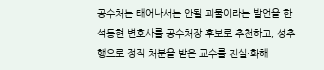공수처는 태어나서는 안될 괴물이라는 발언을 한 석동현 변호사를 공수처장 후보로 추천하고, 성추행으로 정직 처분을 받은 교수를 진실·화해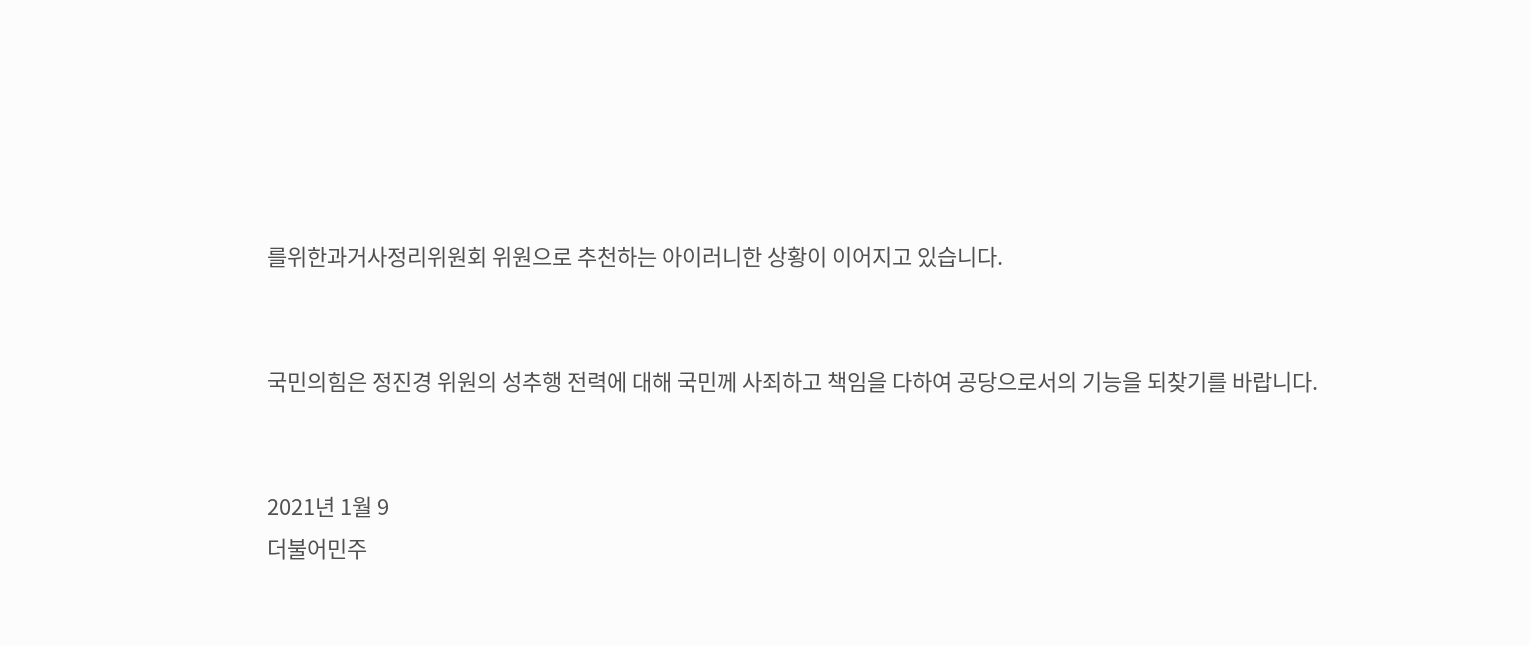를위한과거사정리위원회 위원으로 추천하는 아이러니한 상황이 이어지고 있습니다.


국민의힘은 정진경 위원의 성추행 전력에 대해 국민께 사죄하고 책임을 다하여 공당으로서의 기능을 되찾기를 바랍니다.


2021년 1월 9
더불어민주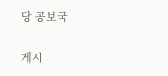당 공보국

게시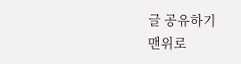글 공유하기
맨위로